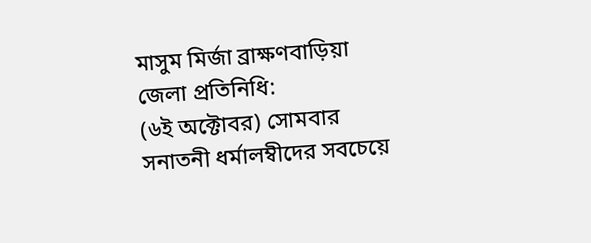মাসুম মির্জা ব্রাক্ষণবাড়িয়া জেলা প্রতিনিধি:
(৬ই অক্টোবর) সোমবার সনাতনী ধর্মালম্বীদের সবচেয়ে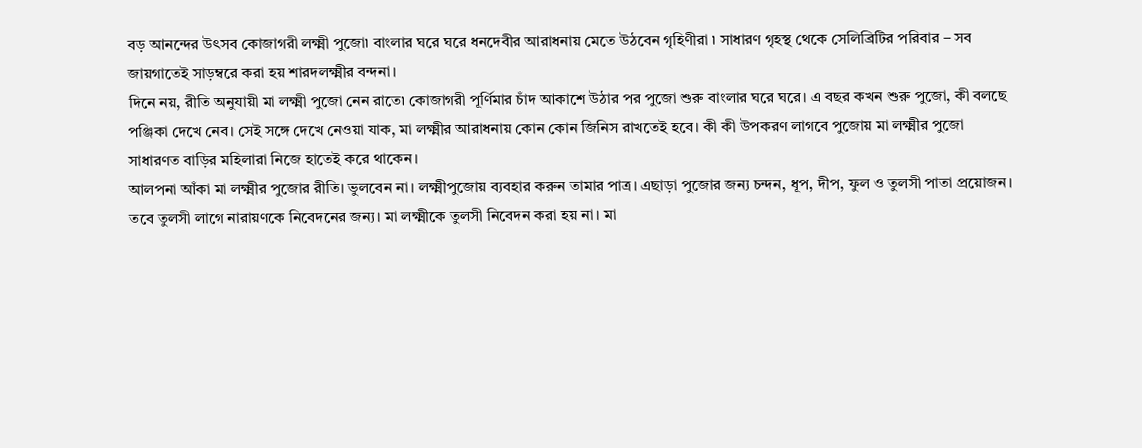বড় আনন্দের উৎসব কোজাগরী লক্ষ্মী পুজো৷ বাংলার ঘরে ঘরে ধনদেবীর আরাধনায় মেতে উঠবেন গৃহিণীরা ৷ সাধারণ গৃহস্থ থেকে সেলিব্রিটির পরিবার – সব জায়গাতেই সাড়ম্বরে করা হয় শারদলক্ষ্মীর বন্দনা।
দিনে নয়, রীতি অনুযায়ী মা লক্ষ্মী পুজো নেন রাতে৷ কোজাগরী পূর্ণিমার চাঁদ আকাশে উঠার পর পুজো শুরু বাংলার ঘরে ঘরে। এ বছর কখন শুরু পুজো, কী বলছে পঞ্জিকা দেখে নেব। সেই সঙ্গে দেখে নেওয়া যাক, মা লক্ষ্মীর আরাধনায় কোন কোন জিনিস রাখতেই হবে। কী কী উপকরণ লাগবে পুজোয় মা লক্ষ্মীর পুজো সাধারণত বাড়ির মহিলারা নিজে হাতেই করে থাকেন।
আলপনা আঁকা মা লক্ষ্মীর পুজোর রীতি। ভুলবেন না। লক্ষ্মীপুজোয় ব্যবহার করুন তামার পাত্র। এছাড়া পুজোর জন্য চন্দন, ধূপ, দীপ, ফুল ও তুলসী পাতা প্রয়োজন। তবে তুলসী লাগে নারায়ণকে নিবেদনের জন্য। মা লক্ষ্মীকে তুলসী নিবেদন করা হয় না। মা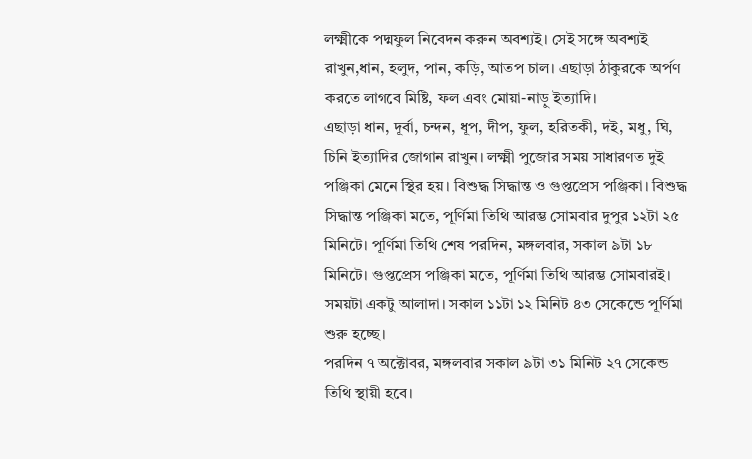লক্ষ্মীকে পদ্মফুল নিবেদন করুন অবশ্যই। সেই সঙ্গে অবশ্যই রাখুন,ধান, হলুদ, পান, কড়ি, আতপ চাল। এছাড়া ঠাকুরকে অর্পণ করতে লাগবে মিষ্টি, ফল এবং মোয়া-নাড়ু ইত্যাদি।
এছাড়া ধান, দূর্বা, চন্দন, ধূপ, দীপ, ফুল, হরিতকী, দই, মধু, ঘি, চিনি ইত্যাদির জোগান রাখুন। লক্ষ্মী পুজোর সময় সাধারণত দুই পঞ্জিকা মেনে স্থির হয়। বিশুদ্ধ সিদ্ধান্ত ও গুপ্তপ্রেস পঞ্জিকা। বিশুদ্ধ সিদ্ধান্ত পঞ্জিকা মতে, পূর্ণিমা তিথি আরম্ভ সোমবার দুপুর ১২টা ২৫ মিনিটে। পূর্ণিমা তিথি শেষ পরদিন, মঙ্গলবার, সকাল ৯টা ১৮ মিনিটে। গুপ্তপ্রেস পঞ্জিকা মতে, পূর্ণিমা তিথি আরম্ভ সোমবারই। সময়টা একটু আলাদা। সকাল ১১টা ১২ মিনিট ৪৩ সেকেন্ডে পূর্ণিমা শুরু হচ্ছে।
পরদিন ৭ অক্টোবর, মঙ্গলবার সকাল ৯টা ৩১ মিনিট ২৭ সেকেন্ড তিথি স্থায়ী হবে।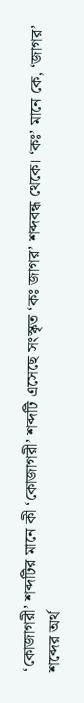‘কোজাগরী’ শব্দটির মানে কী ‘কোজাগরী’ শব্দটি এসেছে সংস্কৃত ‘কঃ জাগর’ শব্দবন্ধ থেকে। ‘কঃ’ মানে কে, ‘জাগর’ শব্দের অর্থ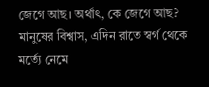জেগে আছ। অর্থাৎ, কে জেগে আছ? মানুষের বিশ্বাস, এদিন রাতে স্বর্গ থেকে মর্ত্যে নেমে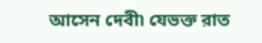আসেন দেবী৷ যেভক্ত রাত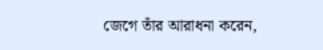জেগে তাঁর আরাধনা করেন,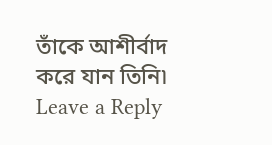তাঁকে আশীর্বাদ করে যান তিনি৷
Leave a Reply